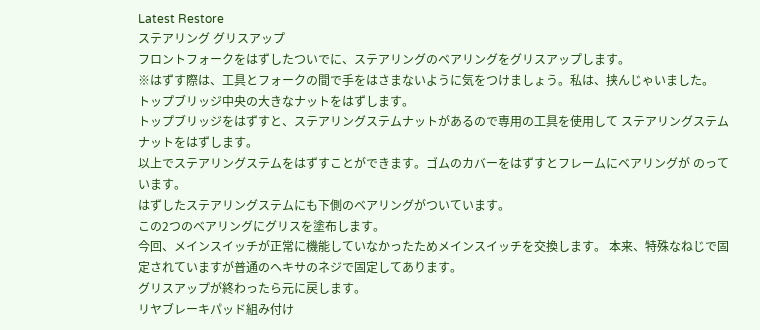Latest Restore
ステアリング グリスアップ
フロントフォークをはずしたついでに、ステアリングのベアリングをグリスアップします。
※はずす際は、工具とフォークの間で手をはさまないように気をつけましょう。私は、挟んじゃいました。
トップブリッジ中央の大きなナットをはずします。
トップブリッジをはずすと、ステアリングステムナットがあるので専用の工具を使用して ステアリングステムナットをはずします。
以上でステアリングステムをはずすことができます。ゴムのカバーをはずすとフレームにベアリングが のっています。
はずしたステアリングステムにも下側のベアリングがついています。
この2つのベアリングにグリスを塗布します。
今回、メインスイッチが正常に機能していなかったためメインスイッチを交換します。 本来、特殊なねじで固定されていますが普通のヘキサのネジで固定してあります。
グリスアップが終わったら元に戻します。
リヤブレーキパッド組み付け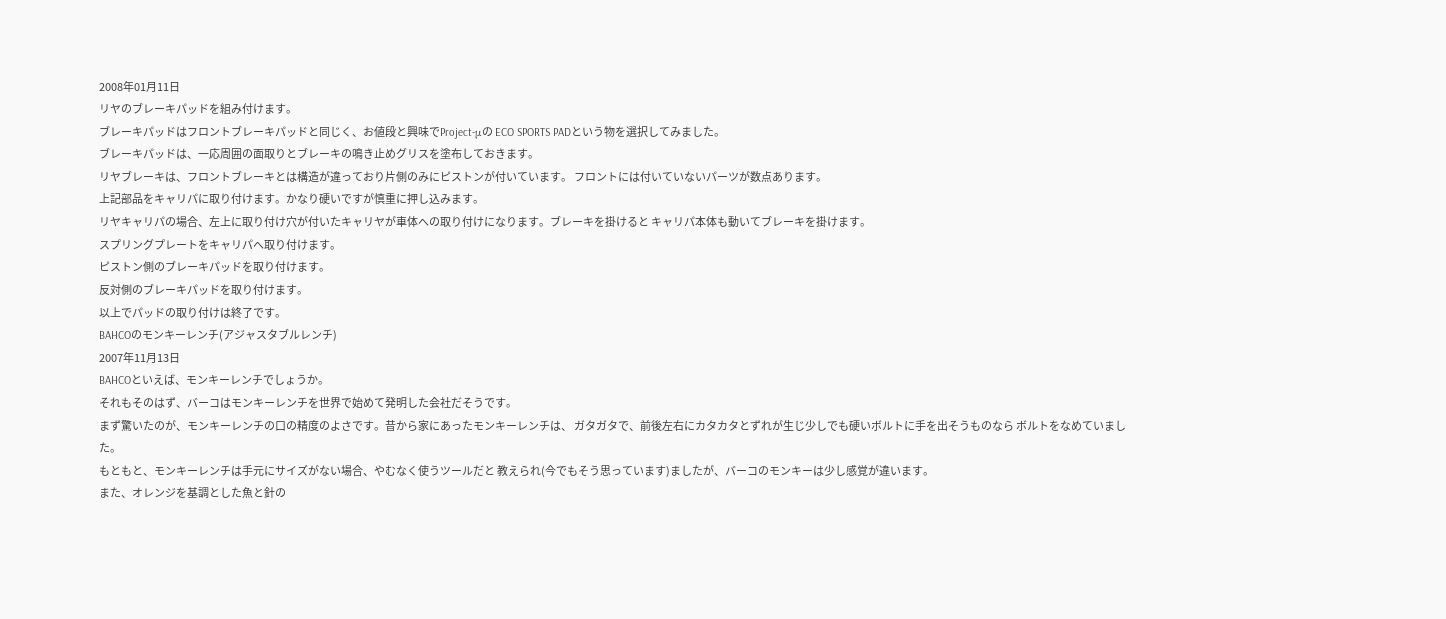2008年01月11日
リヤのブレーキパッドを組み付けます。
ブレーキパッドはフロントブレーキパッドと同じく、お値段と興味でProject-μの ECO SPORTS PADという物を選択してみました。
ブレーキパッドは、一応周囲の面取りとブレーキの鳴き止めグリスを塗布しておきます。
リヤブレーキは、フロントブレーキとは構造が違っており片側のみにピストンが付いています。 フロントには付いていないパーツが数点あります。
上記部品をキャリパに取り付けます。かなり硬いですが慎重に押し込みます。
リヤキャリパの場合、左上に取り付け穴が付いたキャリヤが車体への取り付けになります。ブレーキを掛けると キャリパ本体も動いてブレーキを掛けます。
スプリングプレートをキャリパへ取り付けます。
ピストン側のブレーキパッドを取り付けます。
反対側のブレーキパッドを取り付けます。
以上でパッドの取り付けは終了です。
BAHCOのモンキーレンチ(アジャスタブルレンチ)
2007年11月13日
BAHCOといえば、モンキーレンチでしょうか。
それもそのはず、バーコはモンキーレンチを世界で始めて発明した会社だそうです。
まず驚いたのが、モンキーレンチの口の精度のよさです。昔から家にあったモンキーレンチは、 ガタガタで、前後左右にカタカタとずれが生じ少しでも硬いボルトに手を出そうものなら ボルトをなめていました。
もともと、モンキーレンチは手元にサイズがない場合、やむなく使うツールだと 教えられ(今でもそう思っています)ましたが、バーコのモンキーは少し感覚が違います。
また、オレンジを基調とした魚と針の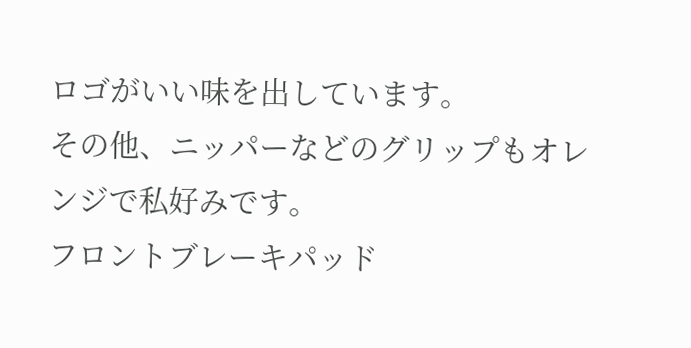ロゴがいい味を出しています。
その他、ニッパーなどのグリップもオレンジで私好みです。
フロントブレーキパッド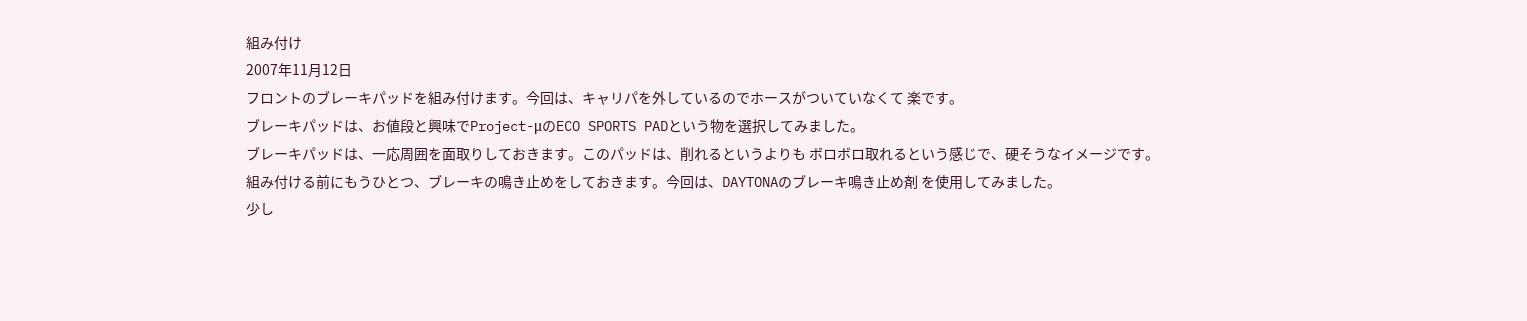組み付け
2007年11月12日
フロントのブレーキパッドを組み付けます。今回は、キャリパを外しているのでホースがついていなくて 楽です。
ブレーキパッドは、お値段と興味でProject-μのECO SPORTS PADという物を選択してみました。
ブレーキパッドは、一応周囲を面取りしておきます。このパッドは、削れるというよりも ボロボロ取れるという感じで、硬そうなイメージです。
組み付ける前にもうひとつ、ブレーキの鳴き止めをしておきます。今回は、DAYTONAのブレーキ鳴き止め剤 を使用してみました。
少し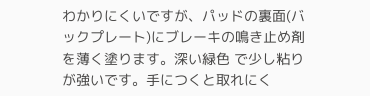わかりにくいですが、パッドの裏面(バックプレート)にブレーキの鳴き止め剤を薄く塗ります。深い緑色 で少し粘りが強いです。手につくと取れにく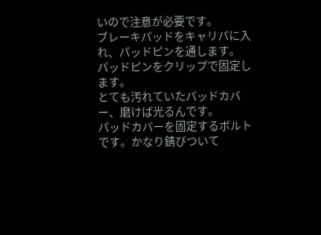いので注意が必要です。
ブレーキパッドをキャリパに入れ、パッドピンを通します。
パッドピンをクリップで固定します。
とても汚れていたパッドカバー、磨けば光るんです。
パッドカバーを固定するボルトです。かなり錆びついて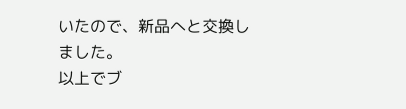いたので、新品へと交換しました。
以上でブ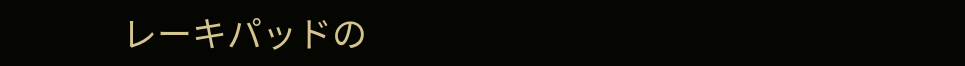レーキパッドの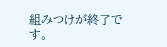組みつけが終了です。